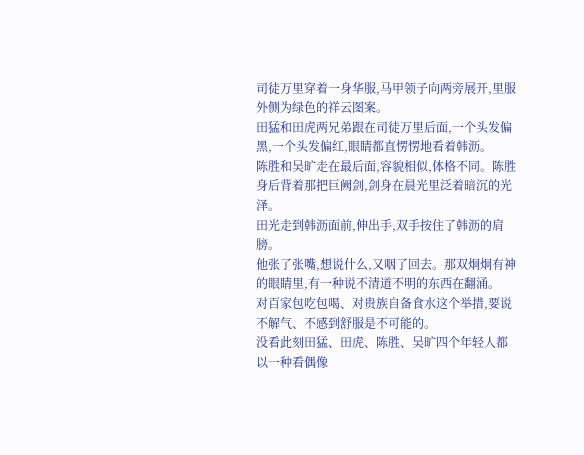司徒万里穿着一身华服,马甲领子向两旁展开,里服外侧为绿色的祥云图案。
田猛和田虎两兄弟跟在司徒万里后面,一个头发偏黑,一个头发偏红,眼睛都直愣愣地看着韩沥。
陈胜和吴旷走在最后面,容貌相似,体格不同。陈胜身后背着那把巨阙剑,剑身在晨光里泛着暗沉的光泽。
田光走到韩沥面前,伸出手,双手按住了韩沥的肩膀。
他张了张嘴,想说什么,又咽了回去。那双炯炯有神的眼睛里,有一种说不清道不明的东西在翻涌。
对百家包吃包喝、对贵族自备食水这个举措,要说不解气、不感到舒服是不可能的。
没看此刻田猛、田虎、陈胜、吴旷四个年轻人都以一种看偶像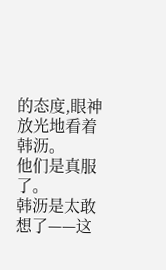的态度,眼神放光地看着韩沥。
他们是真服了。
韩沥是太敢想了——这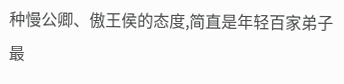种慢公卿、傲王侯的态度,简直是年轻百家弟子最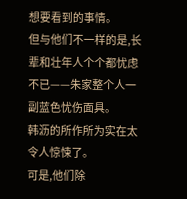想要看到的事情。
但与他们不一样的是,长辈和壮年人个个都忧虑不已——朱家整个人一副蓝色忧伤面具。
韩沥的所作所为实在太令人惊悚了。
可是,他们除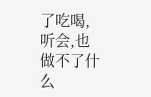了吃喝,听会,也做不了什么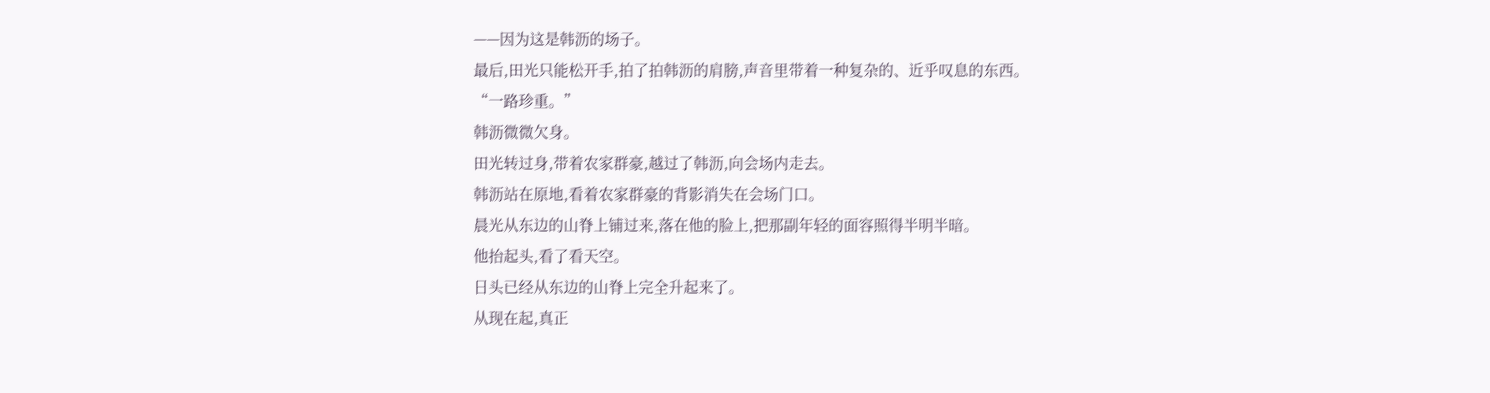——因为这是韩沥的场子。
最后,田光只能松开手,拍了拍韩沥的肩膀,声音里带着一种复杂的、近乎叹息的东西。
“一路珍重。”
韩沥微微欠身。
田光转过身,带着农家群豪,越过了韩沥,向会场内走去。
韩沥站在原地,看着农家群豪的背影消失在会场门口。
晨光从东边的山脊上铺过来,落在他的脸上,把那副年轻的面容照得半明半暗。
他抬起头,看了看天空。
日头已经从东边的山脊上完全升起来了。
从现在起,真正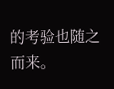的考验也随之而来。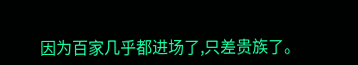因为百家几乎都进场了,只差贵族了。